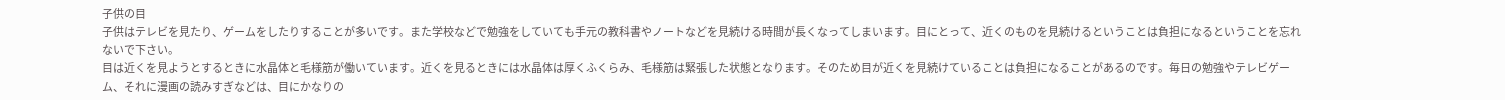子供の目
子供はテレビを見たり、ゲームをしたりすることが多いです。また学校などで勉強をしていても手元の教科書やノートなどを見続ける時間が長くなってしまいます。目にとって、近くのものを見続けるということは負担になるということを忘れないで下さい。
目は近くを見ようとするときに水晶体と毛様筋が働いています。近くを見るときには水晶体は厚くふくらみ、毛様筋は緊張した状態となります。そのため目が近くを見続けていることは負担になることがあるのです。毎日の勉強やテレビゲーム、それに漫画の読みすぎなどは、目にかなりの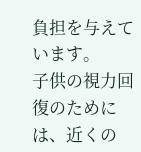負担を与えています。
子供の視力回復のためには、近くの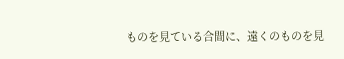ものを見ている合間に、遠くのものを見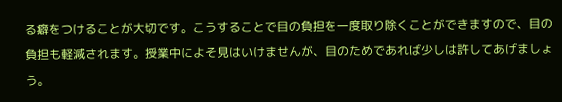る癖をつけることが大切です。こうすることで目の負担を一度取り除くことができますので、目の負担も軽減されます。授業中によそ見はいけませんが、目のためであれば少しは許してあげましょう。